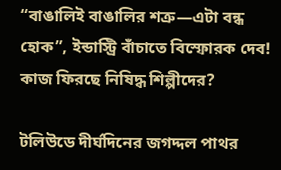“বাঙালিই বাঙালির শত্রু—এটা বন্ধ হোক”, ইন্ডাস্ট্রি বাঁচাতে বিস্ফোরক দেব! কাজ ফিরছে নিষিদ্ধ শিল্পীদের?

টলিউডে দীর্ঘদিনের জগদ্দল পাথর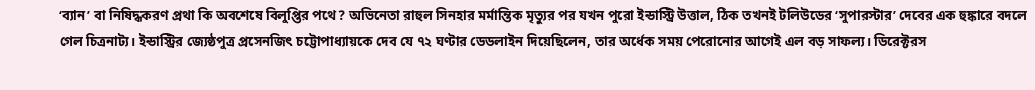‘ব্যান’ বা নিষিদ্ধকরণ প্রথা কি অবশেষে বিলুপ্তির পথে? অভিনেতা রাহুল সিনহার মর্মান্তিক মৃত্যুর পর যখন পুরো ইন্ডাস্ট্রি উত্তাল, ঠিক তখনই টলিউডের ‘সুপারস্টার’ দেবের এক হুঙ্কারে বদলে গেল চিত্রনাট্য। ইন্ডাস্ট্রির জ্যেষ্ঠপুত্র প্রসেনজিৎ চট্টোপাধ্যায়কে দেব যে ৭২ ঘণ্টার ডেডলাইন দিয়েছিলেন, তার অর্ধেক সময় পেরোনোর আগেই এল বড় সাফল্য। ডিরেক্টরস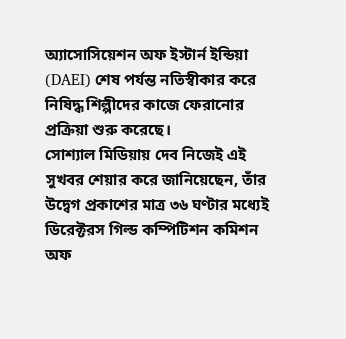অ্যাসোসিয়েশন অফ ইস্টার্ন ইন্ডিয়া (DAEI) শেষ পর্যন্ত নতিস্বীকার করে নিষিদ্ধ শিল্পীদের কাজে ফেরানোর প্রক্রিয়া শুরু করেছে।
সোশ্যাল মিডিয়ায় দেব নিজেই এই সুখবর শেয়ার করে জানিয়েছেন, তাঁর উদ্বেগ প্রকাশের মাত্র ৩৬ ঘণ্টার মধ্যেই ডিরেক্টরস গিল্ড কম্পিটিশন কমিশন অফ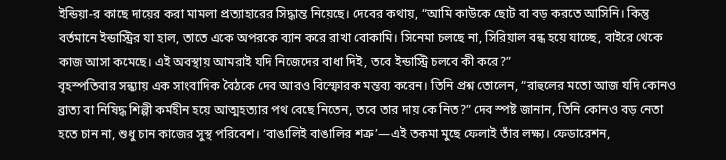ইন্ডিয়া-র কাছে দায়ের করা মামলা প্রত্যাহারের সিদ্ধান্ত নিয়েছে। দেবের কথায়, “আমি কাউকে ছোট বা বড় করতে আসিনি। কিন্তু বর্তমানে ইন্ডাস্ট্রির যা হাল, তাতে একে অপরকে ব্যান করে রাখা বোকামি। সিনেমা চলছে না, সিরিয়াল বন্ধ হয়ে যাচ্ছে, বাইরে থেকে কাজ আসা কমেছে। এই অবস্থায় আমরাই যদি নিজেদের বাধা দিই, তবে ইন্ডাস্ট্রি চলবে কী করে?”
বৃহস্পতিবার সন্ধ্যায় এক সাংবাদিক বৈঠকে দেব আরও বিস্ফোরক মন্তব্য করেন। তিনি প্রশ্ন তোলেন, “রাহুলের মতো আজ যদি কোনও ব্রাত্য বা নিষিদ্ধ শিল্পী কর্মহীন হয়ে আত্মহত্যার পথ বেছে নিতেন, তবে তার দায় কে নিত?” দেব স্পষ্ট জানান, তিনি কোনও বড় নেতা হতে চান না, শুধু চান কাজের সুস্থ পরিবেশ। ‘বাঙালিই বাঙালির শত্রু’—এই তকমা মুছে ফেলাই তাঁর লক্ষ্য। ফেডারেশন,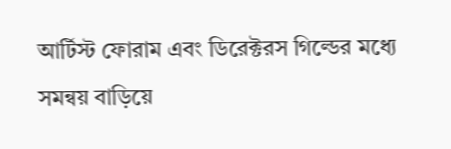আর্টিস্ট ফোরাম এবং ডিরেক্টরস গিল্ডের মধ্যে সমন্বয় বাড়িয়ে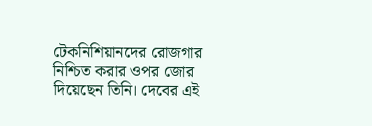টেকনিশিয়ানদের রোজগার নিশ্চিত করার ওপর জোর দিয়েছেন তিনি। দেবের এই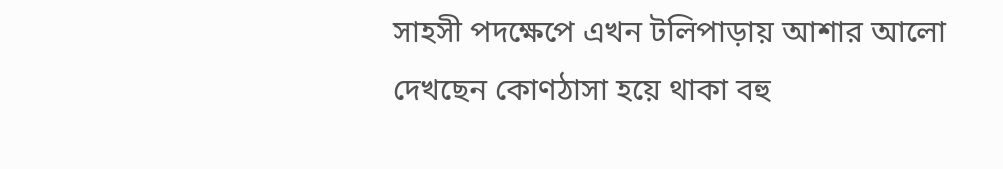সাহসী পদক্ষেপে এখন টলিপাড়ায় আশার আলো দেখছেন কোণঠাসা হয়ে থাকা বহু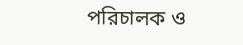পরিচালক ও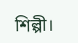শিল্পী।